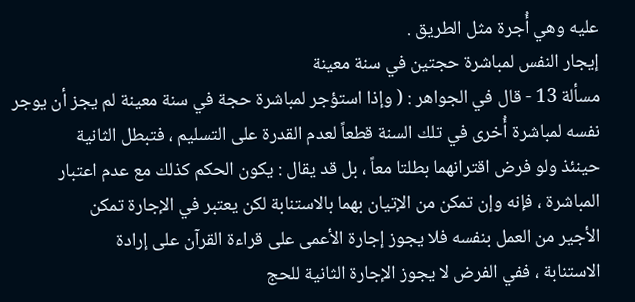عليه وهي أُجرة مثل الطريق .
إيجار النفس لمباشرة حجتين في سنة معينة
مسألة 13 - قال في الجواهر : ( وإذا استؤجر لمباشرة حجة في سنة معينة لم يجز أن يوجر
نفسه لمباشرة أُخرى في تلك السنة قطعاً لعدم القدرة على التسليم ، فتبطل الثانية
حينئذ ولو فرض اقترانهما بطلتا معاً ، بل قد يقال : يكون الحكم كذلك مع عدم اعتبار
المباشرة ، فإنه وإن تمكن من الإتيان بهما بالاستنابة لكن يعتبر في الإجارة تمكن
الأجير من العمل بنفسه فلا يجوز إجارة الأعمى على قراءة القرآن على إرادة
الاستنابة ، ففي الفرض لا يجوز الإجارة الثانية للحج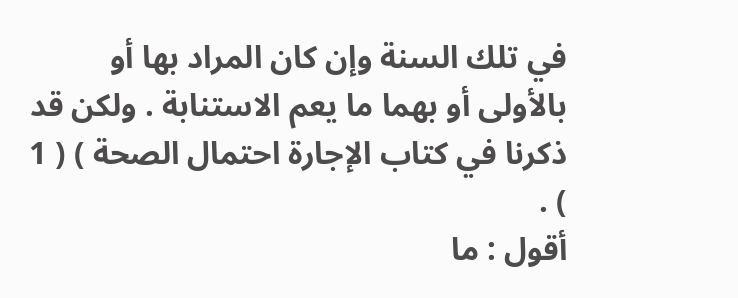في تلك السنة وإن كان المراد بها أو بالأولى أو بهما ما يعم الاستنابة . ولكن قد ذكرنا في كتاب الإجارة احتمال الصحة ) ( 1 ) .
أقول : ما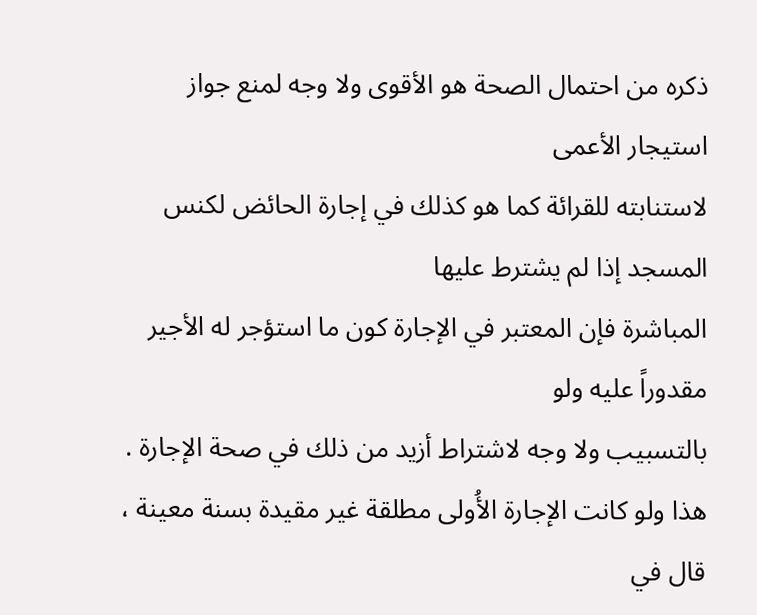ذكره من احتمال الصحة هو الأقوى ولا وجه لمنع جواز استيجار الأعمى
لاستنابته للقرائة كما هو كذلك في إجارة الحائض لكنس المسجد إذا لم يشترط عليها
المباشرة فإن المعتبر في الإجارة كون ما استؤجر له الأجير مقدوراً عليه ولو
بالتسبيب ولا وجه لاشتراط أزيد من ذلك في صحة الإجارة .
هذا ولو كانت الإجارة الأُولى مطلقة غير مقيدة بسنة معينة ، قال في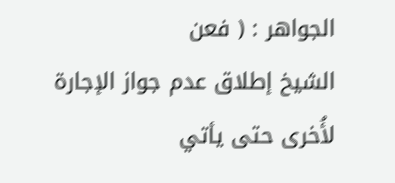الجواهر : ( فعن
الشيخ إطلاق عدم جواز الإجارة لأُخرى حتى يأتي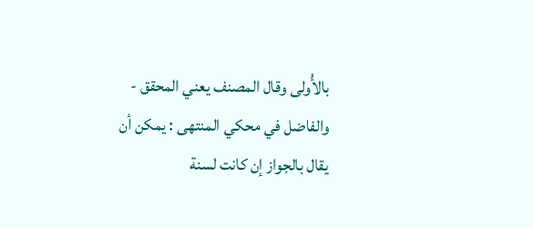بالأُولى وقال المصنف يعني المحقق -
والفاضل في محكي المنتهى : يمكن أن يقال بالجواز إن كانت لسنة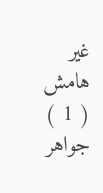غير
هامش
( 1 ) جواهر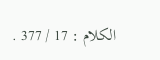الكلام : 17 / 377 .